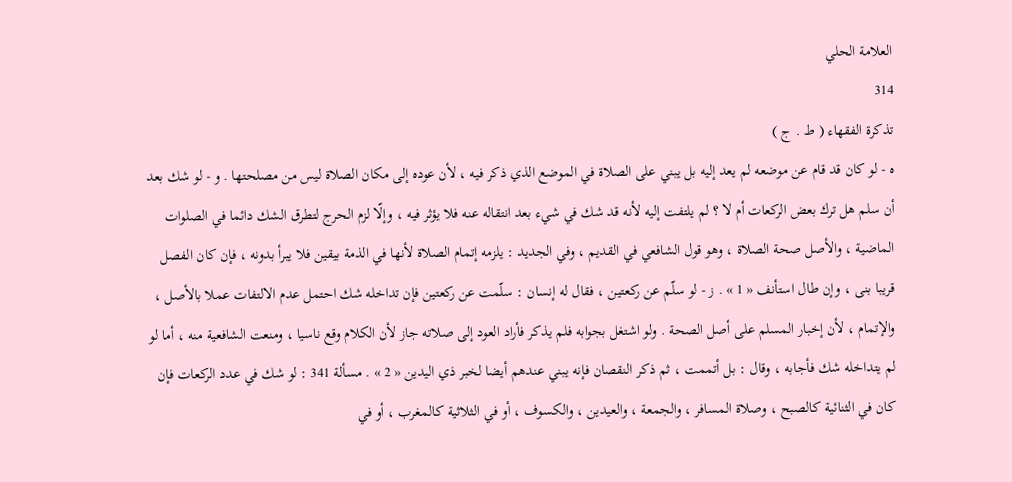العلامة الحلي
314
تذكرة الفقهاء ( ط . ج )
ه - لو كان قد قام عن موضعه لم يعد إليه بل يبني على الصلاة في الموضع الذي ذكر فيه ، لأن عوده إلى مكان الصلاة ليس من مصلحتها . و - لو شك بعد أن سلم هل ترك بعض الركعات أم لا ؟ لم يلتفت إليه لأنه قد شك في شيء بعد انتقاله عنه فلا يؤثر فيه ، وإلّا لزم الحرج لتطرق الشك دائما في الصلوات الماضية ، والأصل صحة الصلاة ، وهو قول الشافعي في القديم ، وفي الجديد : يلزمه إتمام الصلاة لأنها في الذمة بيقين فلا يبرأ بدونه ، فإن كان الفصل قريبا بنى ، وإن طال استأنف « 1 » . ز - لو سلّم عن ركعتين ، فقال له إنسان : سلّمت عن ركعتين فإن تداخله شك احتمل عدم الالتفات عملا بالأصل ، والإتمام ، لأن إخبار المسلم على أصل الصحة . ولو اشتغل بجوابه فلم يذكر فأراد العود إلى صلاته جاز لأن الكلام وقع ناسيا ، ومنعت الشافعية منه ، أما لو لم يتداخله شك فأجابه ، وقال : بل أتممت ، ثم ذكر النقصان فإنه يبني عندهم أيضا لخبر ذي اليدين « 2 » . مسألة 341 : لو شك في عدد الركعات فإن كان في الثنائية كالصبح ، وصلاة المسافر ، والجمعة ، والعيدين ، والكسوف ، أو في الثلاثية كالمغرب ، أو في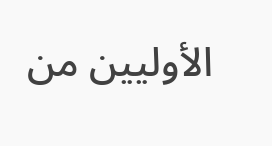الأوليين من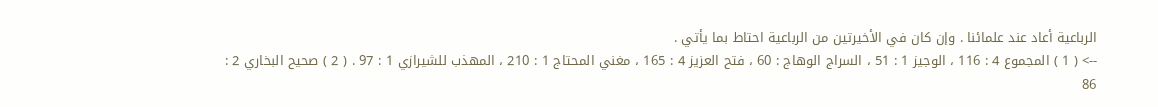الرباعية أعاد عند علمائنا . وإن كان في الأخيرتين من الرباعية احتاط بما يأتي .
--> ( 1 ) المجموع 4 : 116 ، الوجيز 1 : 51 ، السراج الوهاج : 60 ، فتح العزيز 4 : 165 ، مغني المحتاج 1 : 210 ، المهذب للشيرازي 1 : 97 . ( 2 ) صحيح البخاري 2 : 86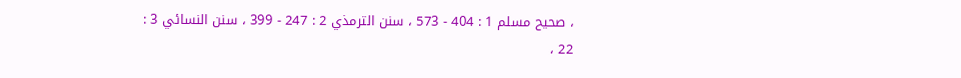، صحيح مسلم 1 : 404 - 573 ، سنن الترمذي 2 : 247 - 399 ، سنن النسائي 3 : 22 ،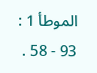الموطأ 1 : 93 - 58 .